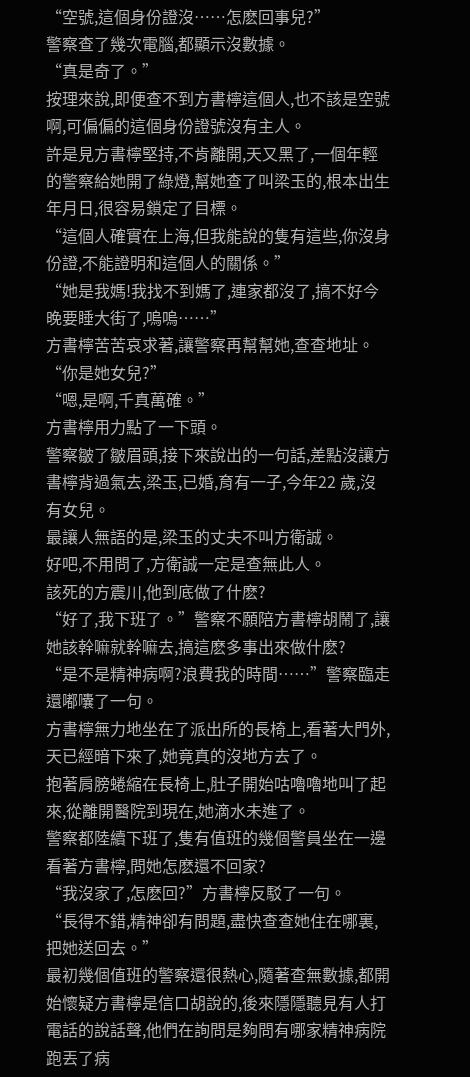“空號,這個身份證沒……怎麽回事兒?”
警察查了幾次電腦,都顯示沒數據。
“真是奇了。”
按理來說,即便查不到方書檸這個人,也不該是空號啊,可偏偏的這個身份證號沒有主人。
許是見方書檸堅持,不肯離開,天又黑了,一個年輕的警察給她開了綠燈,幫她查了叫梁玉的,根本出生年月日,很容易鎖定了目標。
“這個人確實在上海,但我能說的隻有這些,你沒身份證,不能證明和這個人的關係。”
“她是我媽!我找不到媽了,連家都沒了,搞不好今晚要睡大街了,嗚嗚……”
方書檸苦苦哀求著,讓警察再幫幫她,查查地址。
“你是她女兒?”
“嗯,是啊,千真萬確。”
方書檸用力點了一下頭。
警察皺了皺眉頭,接下來說出的一句話,差點沒讓方書檸背過氣去,梁玉,已婚,育有一子,今年22 歲,沒有女兒。
最讓人無語的是,梁玉的丈夫不叫方衛誠。
好吧,不用問了,方衛誠一定是查無此人。
該死的方震川,他到底做了什麽?
“好了,我下班了。”警察不願陪方書檸胡鬧了,讓她該幹嘛就幹嘛去,搞這麽多事出來做什麽?
“是不是精神病啊?浪費我的時間……”警察臨走還嘟囔了一句。
方書檸無力地坐在了派出所的長椅上,看著大門外,天已經暗下來了,她竟真的沒地方去了。
抱著肩膀蜷縮在長椅上,肚子開始咕嚕嚕地叫了起來,從離開醫院到現在,她滴水未進了。
警察都陸續下班了,隻有值班的幾個警員坐在一邊看著方書檸,問她怎麽還不回家?
“我沒家了,怎麽回?”方書檸反駁了一句。
“長得不錯,精神卻有問題,盡快查查她住在哪裏,把她送回去。”
最初幾個值班的警察還很熱心,隨著查無數據,都開始懷疑方書檸是信口胡說的,後來隱隱聽見有人打電話的說話聲,他們在詢問是夠問有哪家精神病院跑丟了病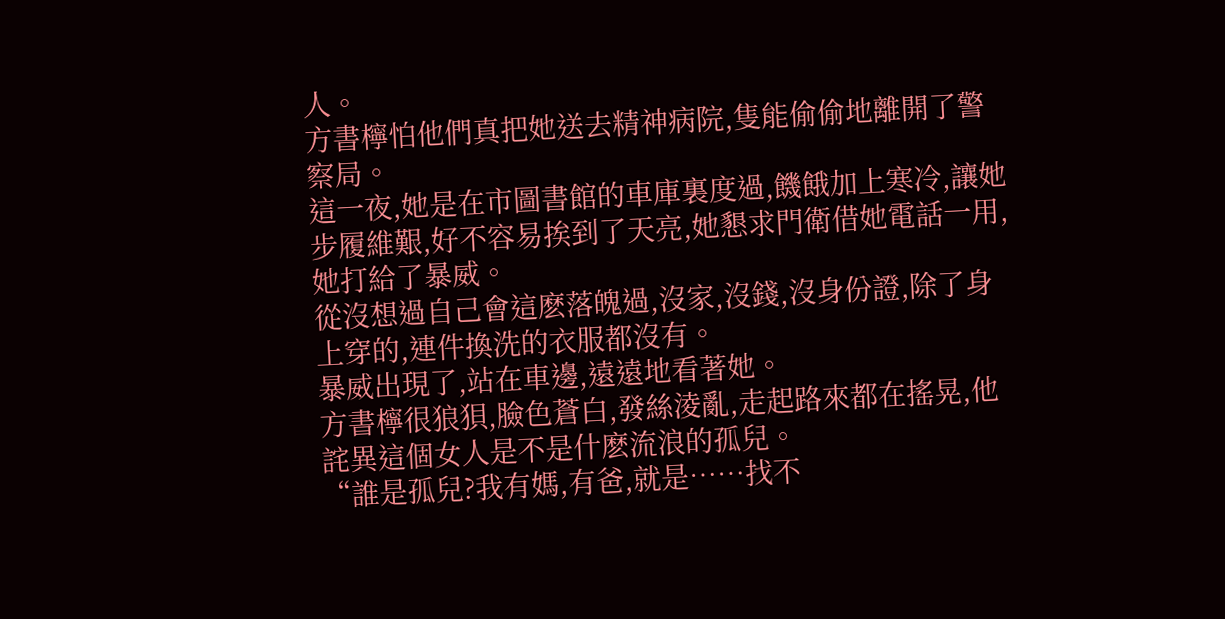人。
方書檸怕他們真把她送去精神病院,隻能偷偷地離開了警察局。
這一夜,她是在市圖書館的車庫裏度過,饑餓加上寒冷,讓她步履維艱,好不容易挨到了天亮,她懇求門衛借她電話一用,她打給了暴威。
從沒想過自己會這麽落魄過,沒家,沒錢,沒身份證,除了身上穿的,連件換洗的衣服都沒有。
暴威出現了,站在車邊,遠遠地看著她。
方書檸很狼狽,臉色蒼白,發絲淩亂,走起路來都在搖晃,他詫異這個女人是不是什麽流浪的孤兒。
“誰是孤兒?我有媽,有爸,就是……找不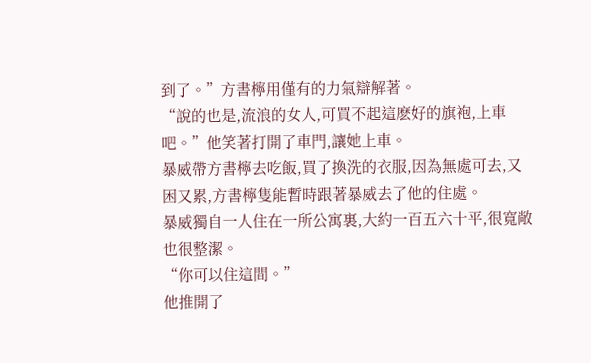到了。”方書檸用僅有的力氣辯解著。
“說的也是,流浪的女人,可買不起這麽好的旗袍,上車吧。”他笑著打開了車門,讓她上車。
暴威帶方書檸去吃飯,買了換洗的衣服,因為無處可去,又困又累,方書檸隻能暫時跟著暴威去了他的住處。
暴威獨自一人住在一所公寓裏,大約一百五六十平,很寬敞也很整潔。
“你可以住這間。”
他推開了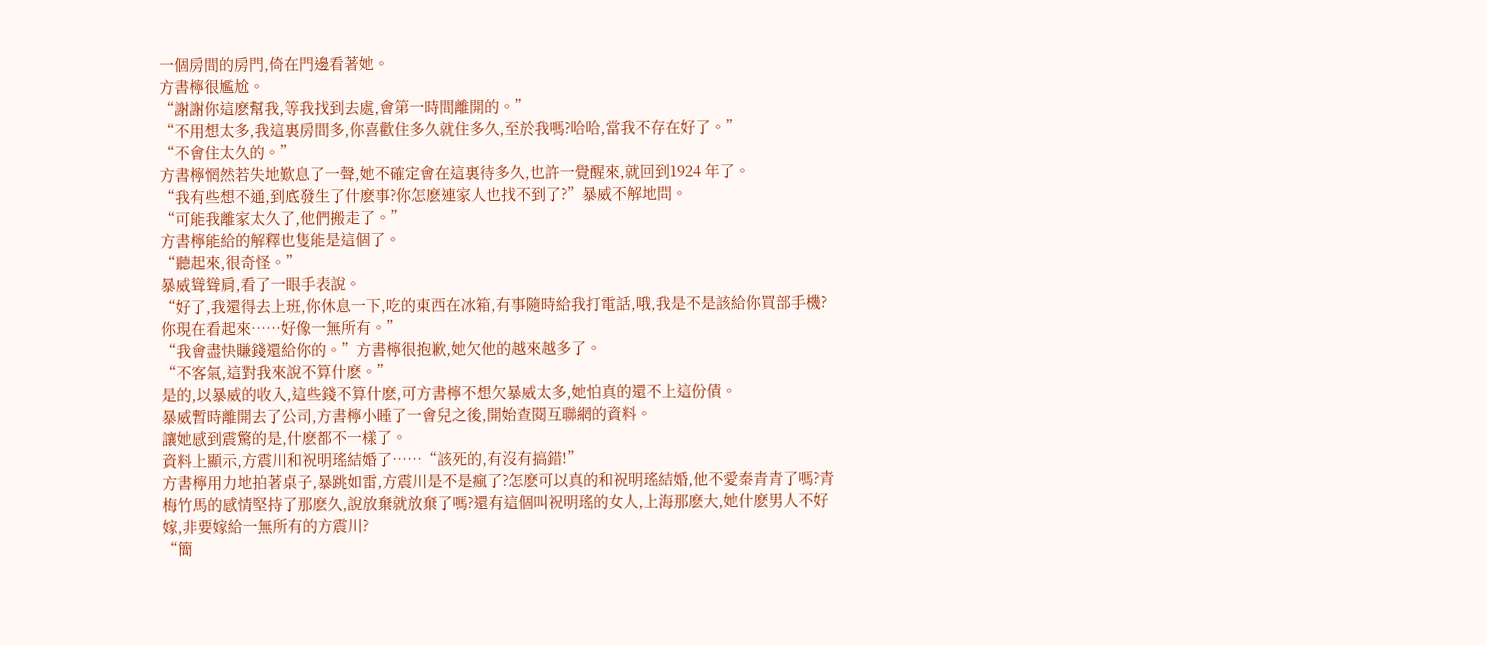一個房間的房門,倚在門邊看著她。
方書檸很尷尬。
“謝謝你這麽幫我,等我找到去處,會第一時間離開的。”
“不用想太多,我這裏房間多,你喜歡住多久就住多久,至於我嗎?哈哈,當我不存在好了。”
“不會住太久的。”
方書檸惘然若失地歎息了一聲,她不確定會在這裏待多久,也許一覺醒來,就回到1924 年了。
“我有些想不通,到底發生了什麽事?你怎麽連家人也找不到了?”暴威不解地問。
“可能我離家太久了,他們搬走了。”
方書檸能給的解釋也隻能是這個了。
“聽起來,很奇怪。”
暴威聳聳肩,看了一眼手表說。
“好了,我還得去上班,你休息一下,吃的東西在冰箱,有事隨時給我打電話,哦,我是不是該給你買部手機?你現在看起來……好像一無所有。”
“我會盡快賺錢還給你的。”方書檸很抱歉,她欠他的越來越多了。
“不客氣,這對我來說不算什麽。”
是的,以暴威的收入,這些錢不算什麽,可方書檸不想欠暴威太多,她怕真的還不上這份債。
暴威暫時離開去了公司,方書檸小睡了一會兒之後,開始查閱互聯網的資料。
讓她感到震驚的是,什麽都不一樣了。
資料上顯示,方震川和祝明瑤結婚了……“該死的,有沒有搞錯!”
方書檸用力地拍著桌子,暴跳如雷,方震川是不是瘋了?怎麽可以真的和祝明瑤結婚,他不愛秦青青了嗎?青梅竹馬的感情堅持了那麽久,說放棄就放棄了嗎?還有這個叫祝明瑤的女人,上海那麽大,她什麽男人不好嫁,非要嫁給一無所有的方震川?
“簡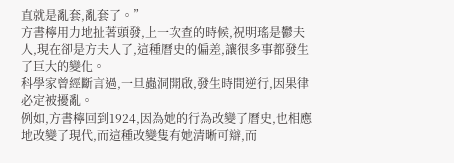直就是亂套,亂套了。”
方書檸用力地扯著頭發,上一次查的時候,祝明瑤是鬱夫人,現在卻是方夫人了,這種曆史的偏差,讓很多事都發生了巨大的變化。
科學家曾經斷言過,一旦蟲洞開啟,發生時間逆行,因果律必定被擾亂。
例如,方書檸回到1924,因為她的行為改變了曆史,也相應地改變了現代,而這種改變隻有她清晰可辯,而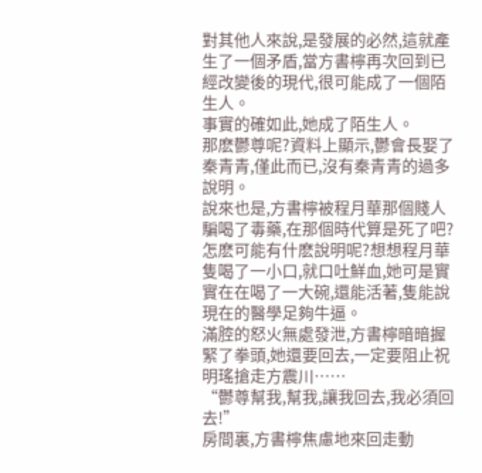對其他人來說,是發展的必然,這就產生了一個矛盾,當方書檸再次回到已經改變後的現代,很可能成了一個陌生人。
事實的確如此,她成了陌生人。
那麽鬱尊呢?資料上顯示,鬱會長娶了秦青青,僅此而已,沒有秦青青的過多說明。
說來也是,方書檸被程月華那個賤人騙喝了毒藥,在那個時代算是死了吧?怎麽可能有什麽說明呢?想想程月華隻喝了一小口,就口吐鮮血,她可是實實在在喝了一大碗,還能活著,隻能說現在的醫學足夠牛逼。
滿腔的怒火無處發泄,方書檸暗暗握緊了拳頭,她還要回去,一定要阻止祝明瑤搶走方震川……
“鬱尊幫我,幫我,讓我回去,我必須回去!”
房間裏,方書檸焦慮地來回走動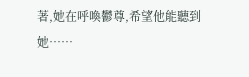著,她在呼喚鬱尊,希望他能聽到她……